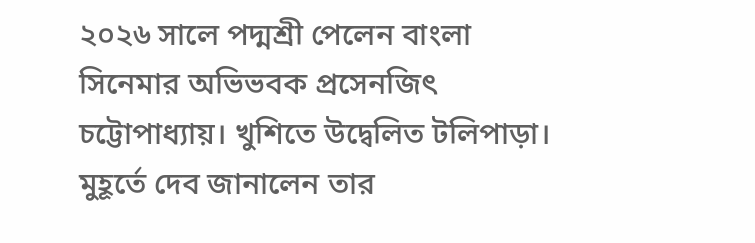২০২৬ সালে পদ্মশ্রী পেলেন বাংলা সিনেমার অভিভবক প্রসেনজিৎ চট্টোপাধ্যায়। খুশিতে উদ্বেলিত টলিপাড়া। মুহূর্তে দেব জানালেন তার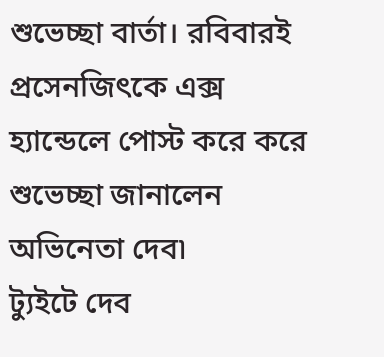শুভেচ্ছা বার্তা। রবিবারই প্রসেনজিৎকে এক্স হ্যান্ডেলে পোস্ট করে করে শুভেচ্ছা জানালেন অভিনেতা দেব৷
ট্যুইটে দেব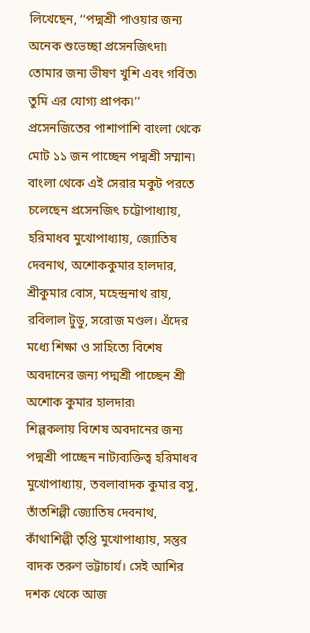লিখেছেন, ‘‘পদ্মশ্রী পাওয়ার জন্য অনেক শুভেচ্ছা প্রসেনজিৎদা৷ তোমার জন্য ভীষণ খুশি এবং গর্বিত৷ তুমি এর যোগ্য প্রাপক৷’’ প্রসেনজিতের পাশাপাশি বাংলা থেকে মোট ১১ জন পাচ্ছেন পদ্মশ্রী সম্মান৷
বাংলা থেকে এই সেরার মকুট পরতে চলেছেন প্রসেনজিৎ চট্টোপাধ্যায়, হরিমাধব মুখোপাধ্যায়, জ্যোতিষ দেবনাথ, অশোককুমার হালদার, শ্রীকুমার বোস, মহেন্দ্রনাথ রায়, রবিলাল টুডু, সরোজ মণ্ডল। এঁদের মধ্যে শিক্ষা ও সাহিত্যে বিশেষ অবদানের জন্য পদ্মশ্রী পাচ্ছেন শ্রী অশোক কুমার হালদার৷
শিল্পকলায় বিশেষ অবদানের জন্য পদ্মশ্রী পাচ্ছেন নাট্যব্যক্তিত্ব হরিমাধব মুখোপাধ্যায়, তবলাবাদক কুমার বসু, তাঁতশিল্পী জ্যোতিষ দেবনাথ, কাঁথাশিল্পী তৃপ্তি মুখোপাধ্যায়, সন্তুর বাদক তরুণ ভট্টাচার্য। সেই আশির দশক থেকে আজ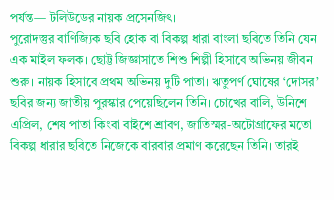পর্যন্ত— টলিউডের নায়ক প্রসেনজিৎ।
পুরোদস্তুর বাণিজ্যিক ছবি হোক বা বিকল্প ধারা বাংলা ছবিতে তিনি যেন এক মাইল ফলক। ছোট্ট জিজ্ঞাসাতে শিশু শিল্পী হিসাবে অভিনয় জীবন শুরু। নায়ক হিসাবে প্রথম অভিনয় দুটি পাতা। ঋতুপর্ণ ঘোষের ‘দোসর’ ছবির জন্য জাতীয় পুরস্কার পেয়েছিলেন তিনি। চোখের বালি, উনিশে এপ্রিল, শেষ পাতা কিংবা বাইশে শ্রাবণ, জাতিস্মর-অটোগ্রাফের মতো বিকল্প ধারার ছবিতে নিজেকে বারবার প্রমাণ করেছেন তিনি। তারই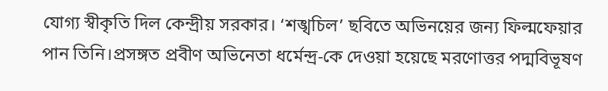যোগ্য স্বীকৃতি দিল কেন্দ্রীয় সরকার। ‘শঙ্খচিল’ ছবিতে অভিনয়ের জন্য ফিল্মফেয়ার পান তিনি।প্রসঙ্গত প্রবীণ অভিনেতা ধর্মেন্দ্র-কে দেওয়া হয়েছে মরণোত্তর পদ্মবিভূষণ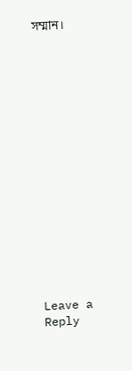সম্মান।

















Leave a Reply